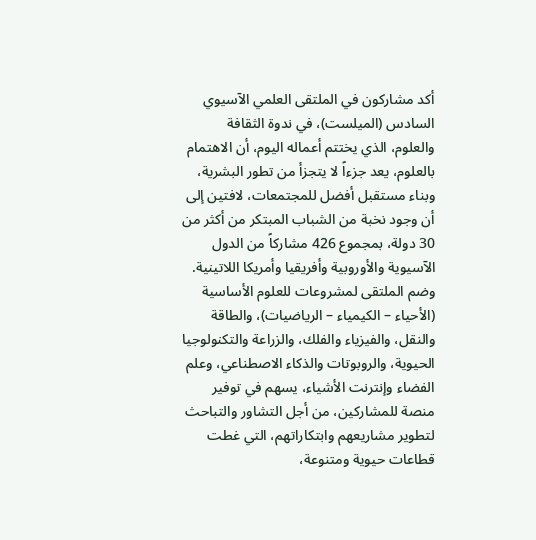أكد مشاركون في الملتقى العلمي الآسيوي السادس (الميلست)، في ندوة الثقافة والعلوم، الذي يختتم أعماله اليوم، أن الاهتمام بالعلوم، يعد جزءاً لا يتجزأ من تطور البشرية، وبناء مستقبل أفضل للمجتمعات، لافتين إلى أن وجود نخبة من الشباب المبتكر من أكثر من 30 دولة، بمجموع 426 مشاركاً من الدول الآسيوية والأوروبية وأفريقيا وأمريكا اللاتينية.
وضم الملتقى لمشروعات للعلوم الأساسية (الأحياء – الكيمياء – الرياضيات)، والطاقة والنقل، والفيزياء والفلك، والزراعة والتكنولوجيا الحيوية، والروبوتات والذكاء الاصطناعي، وعلم الفضاء وإنترنت الأشياء، يسهم في توفير منصة للمشاركين، من أجل التشاور والتباحث لتطوير مشاريعهم وابتكاراتهم، التي غطت قطاعات حيوية ومتنوعة،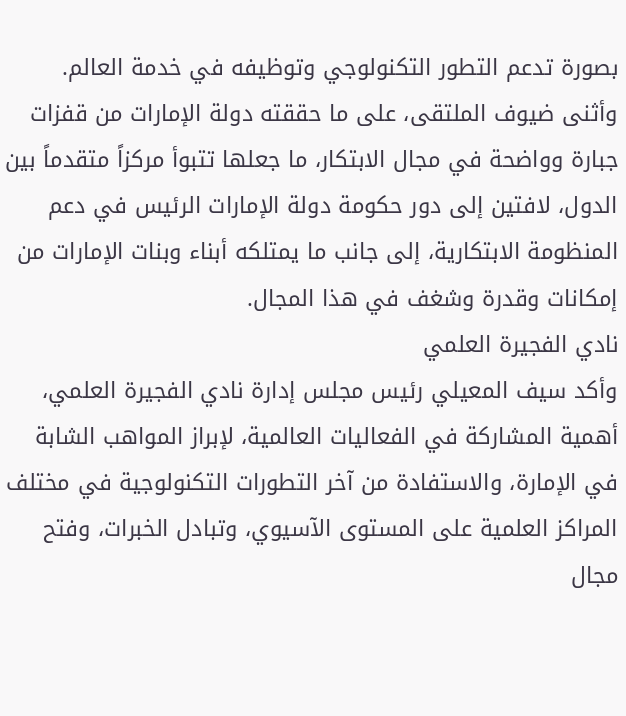بصورة تدعم التطور التكنولوجي وتوظيفه في خدمة العالم.
وأثنى ضيوف الملتقى، على ما حققته دولة الإمارات من قفزات جبارة وواضحة في مجال الابتكار، ما جعلها تتبوأ مركزاً متقدماً بين الدول، لافتين إلى دور حكومة دولة الإمارات الرئيس في دعم المنظومة الابتكارية، إلى جانب ما يمتلكه أبناء وبنات الإمارات من إمكانات وقدرة وشغف في هذا المجال.
نادي الفجيرة العلمي
وأكد سيف المعيلي رئيس مجلس إدارة نادي الفجيرة العلمي، أهمية المشاركة في الفعاليات العالمية، لإبراز المواهب الشابة في الإمارة، والاستفادة من آخر التطورات التكنولوجية في مختلف المراكز العلمية على المستوى الآسيوي، وتبادل الخبرات، وفتح مجال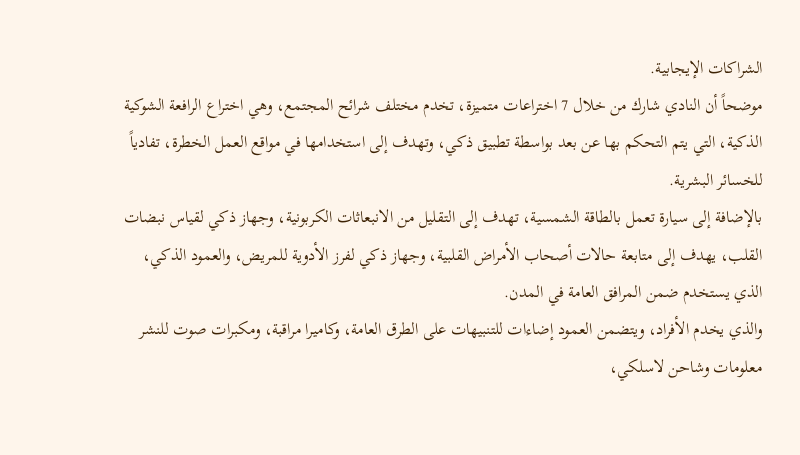الشراكات الإيجابية.
موضحاً أن النادي شارك من خلال 7 اختراعات متميزة، تخدم مختلف شرائح المجتمع، وهي اختراع الرافعة الشوكية الذكية، التي يتم التحكم بها عن بعد بواسطة تطبيق ذكي، وتهدف إلى استخدامها في مواقع العمل الخطرة، تفادياً للخسائر البشرية.
بالإضافة إلى سيارة تعمل بالطاقة الشمسية، تهدف إلى التقليل من الانبعاثات الكربونية، وجهاز ذكي لقياس نبضات القلب، يهدف إلى متابعة حالات أصحاب الأمراض القلبية، وجهاز ذكي لفرز الأدوية للمريض، والعمود الذكي، الذي يستخدم ضمن المرافق العامة في المدن.
والذي يخدم الأفراد، ويتضمن العمود إضاءات للتنبيهات على الطرق العامة، وكاميرا مراقبة، ومكبرات صوت للنشر معلومات وشاحن لاسلكي،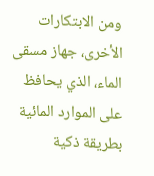ومن الابتكارات الأخرى، جهاز مسقى الماء، الذي يحافظ على الموارد المائية بطريقة ذكية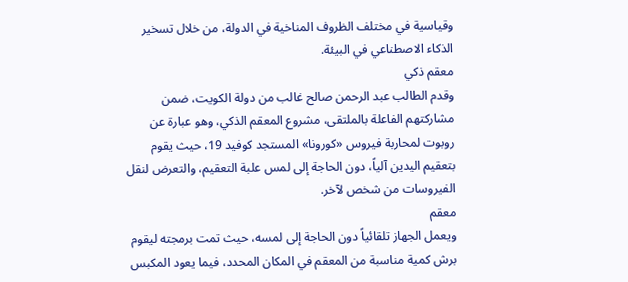وقياسية في مختلف الظروف المناخية في الدولة، من خلال تسخير الذكاء الاصطناعي في البيئة.
معقم ذكي
وقدم الطالب عبد الرحمن صالح غالب من دولة الكويت، ضمن مشاركتهم الفاعلة بالملتقى، مشروع المعقم الذكي، وهو عبارة عن روبوت لمحاربة فيروس «كورونا» المستجد كوفيد 19، حيث يقوم بتعقيم اليدين آلياً، دون الحاجة إلى لمس علبة التعقيم، والتعرض لنقل الفيروسات من شخص لآخر.
معقم
ويعمل الجهاز تلقائياً دون الحاجة إلى لمسه، حيث تمت برمجته ليقوم برش كمية مناسبة من المعقم في المكان المحدد، فيما يعود المكبس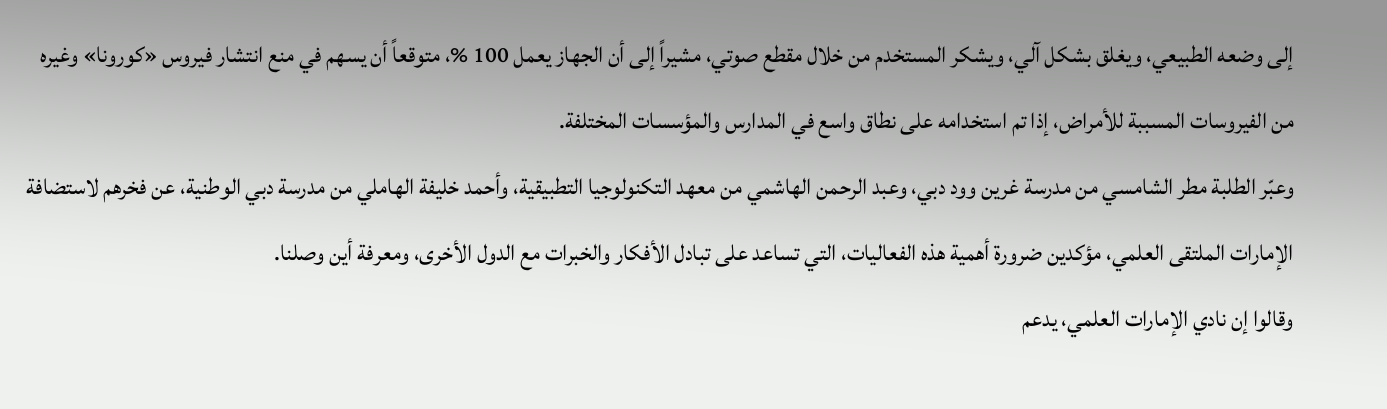إلى وضعه الطبيعي، ويغلق بشكل آلي، ويشكر المستخدم من خلال مقطع صوتي، مشيراً إلى أن الجهاز يعمل 100 %، متوقعاً أن يسهم في منع انتشار فيروس «كورونا» وغيره من الفيروسات المسببة للأمراض، إذا تم استخدامه على نطاق واسع في المدارس والمؤسسات المختلفة.
وعبّر الطلبة مطر الشامسي من مدرسة غرين وود دبي، وعبد الرحمن الهاشمي من معهد التكنولوجيا التطبيقية، وأحمد خليفة الهاملي من مدرسة دبي الوطنية، عن فخرهم لاستضافة الإمارات الملتقى العلمي، مؤكدين ضرورة أهمية هذه الفعاليات، التي تساعد على تبادل الأفكار والخبرات مع الدول الأخرى، ومعرفة أين وصلنا.
وقالوا إن نادي الإمارات العلمي، يدعم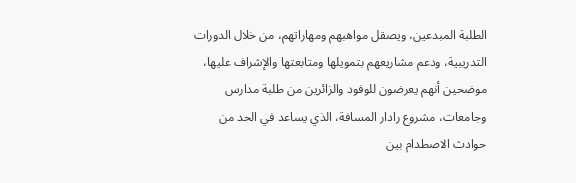الطلبة المبدعين، ويصقل مواهبهم ومهاراتهم، من خلال الدورات التدريبية، ودعم مشاريعهم بتمويلها ومتابعتها والإشراف عليها، موضحين أنهم يعرضون للوفود والزائرين من طلبة مدارس وجامعات، مشروع رادار المسافة، الذي يساعد في الحد من حوادث الاصطدام بين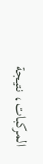المركبات، نتيجة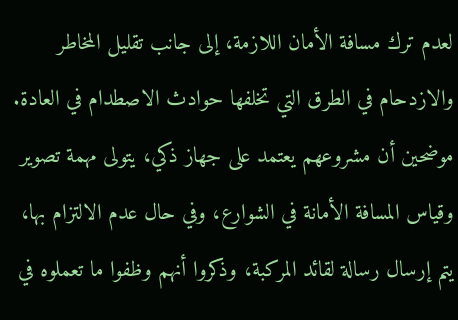لعدم ترك مسافة الأمان اللازمة، إلى جانب تقليل المخاطر والازدحام في الطرق التي تخلفها حوادث الاصطدام في العادة.
موضحين أن مشروعهم يعتمد على جهاز ذكي، يتولى مهمة تصوير وقياس المسافة الأمانة في الشوارع، وفي حال عدم الالتزام بها، يتم إرسال رسالة لقائد المركبة، وذكروا أنهم وظفوا ما تعملوه في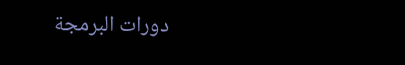دورات البرمجة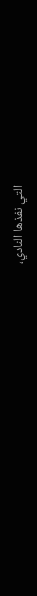التي نفذها النادي،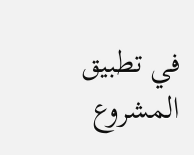في تطبيق المشروع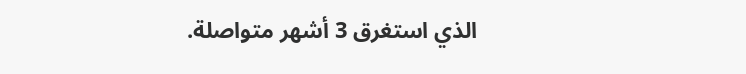الذي استغرق 3 أشهر متواصلة.